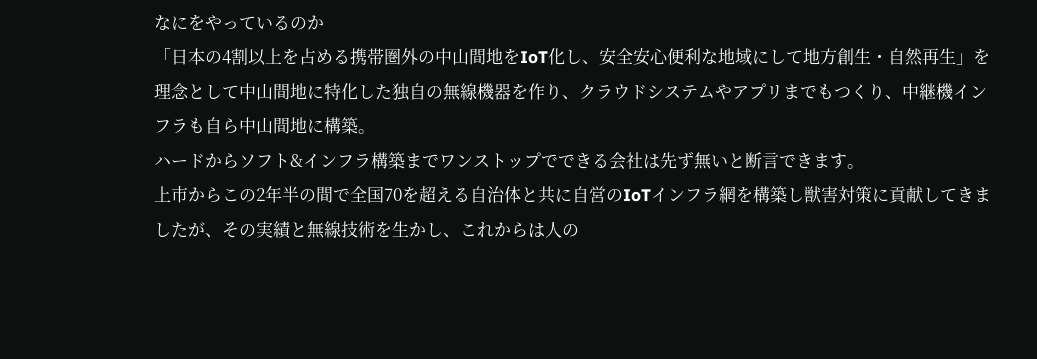なにをやっているのか
「日本の4割以上を占める携帯圏外の中山間地をIoT化し、安全安心便利な地域にして地方創生・自然再生」を理念として中山間地に特化した独自の無線機器を作り、クラウドシステムやアプリまでもつくり、中継機インフラも自ら中山間地に構築。
ハードからソフト&インフラ構築までワンストップでできる会社は先ず無いと断言できます。
上市からこの2年半の間で全国70を超える自治体と共に自営のIoTインフラ網を構築し獣害対策に貢献してきましたが、その実績と無線技術を生かし、これからは人の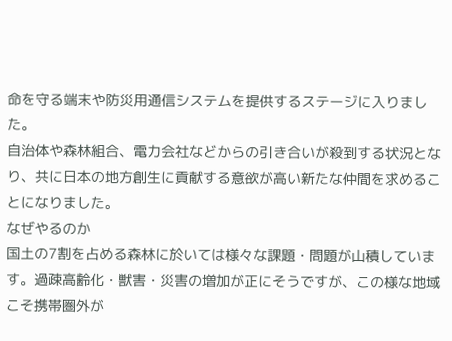命を守る端末や防災用通信システムを提供するステージに入りました。
自治体や森林組合、電力会社などからの引き合いが殺到する状況となり、共に日本の地方創生に貢献する意欲が高い新たな仲間を求めることになりました。
なぜやるのか
国土の7割を占める森林に於いては様々な課題・問題が山積しています。過疎高齢化・獣害・災害の増加が正にそうですが、この様な地域こそ携帯圏外が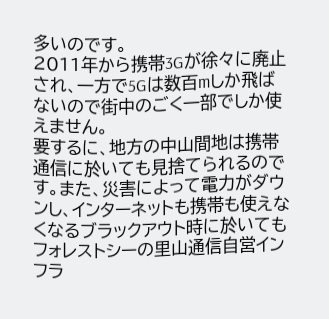多いのです。
2011年から携帯3Gが徐々に廃止され、一方で5Gは数百mしか飛ばないので街中のごく一部でしか使えません。
要するに、地方の中山間地は携帯通信に於いても見捨てられるのです。また、災害によって電力がダウンし、インターネットも携帯も使えなくなるブラックアウト時に於いてもフォレストシーの里山通信自営インフラ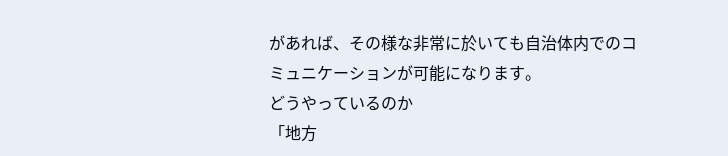があれば、その様な非常に於いても自治体内でのコミュニケーションが可能になります。
どうやっているのか
「地方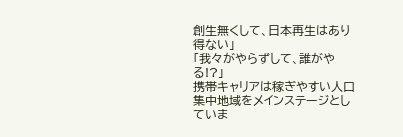創生無くして、日本再生はあり得ない」
「我々がやらずして、誰がやる!?」
携帯キャリアは稼ぎやすい人口集中地域をメインステージとしていま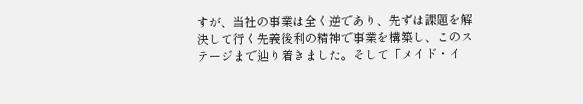すが、当社の事業は全く逆であり、先ずは課題を解決して行く先義後利の精神で事業を構築し、このステージまで辿り着きました。そして「メイド・イ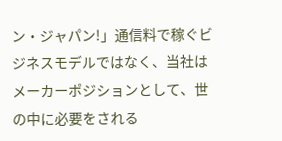ン・ジャパン!」通信料で稼ぐビジネスモデルではなく、当社はメーカーポジションとして、世の中に必要をされる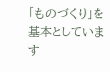「ものづくり」を基本としています